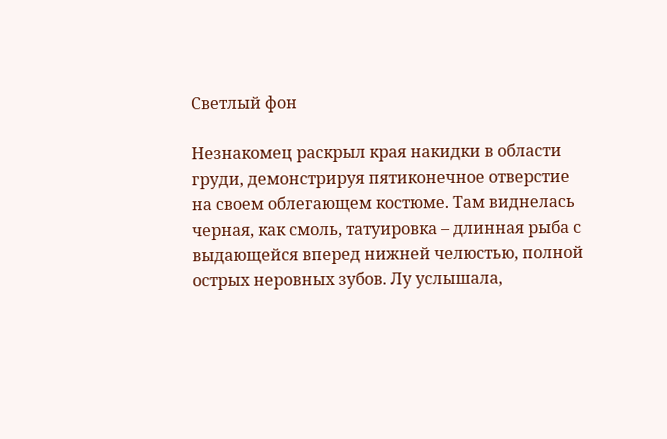Светлый фон

Незнакомец раскрыл края накидки в области груди, демонстрируя пятиконечное отверстие на своем облегающем костюме. Там виднелась черная, как смоль, татуировка – длинная рыба с выдающейся вперед нижней челюстью, полной острых неровных зубов. Лу услышала,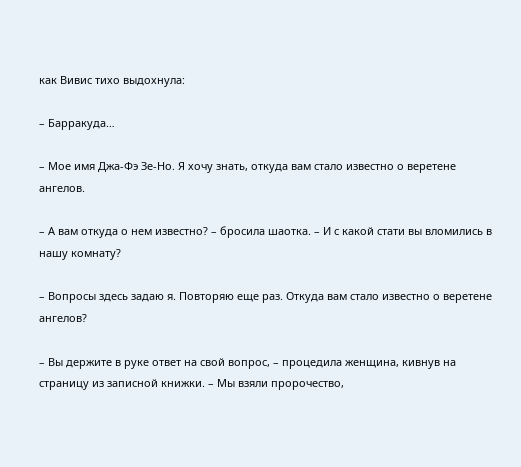как Вивис тихо выдохнула:

– Барракуда…

– Мое имя Джа-Фэ Зе-Но. Я хочу знать, откуда вам стало известно о веретене ангелов.

– А вам откуда о нем известно? – бросила шаотка. – И с какой стати вы вломились в нашу комнату?

– Вопросы здесь задаю я. Повторяю еще раз. Откуда вам стало известно о веретене ангелов?

– Вы держите в руке ответ на свой вопрос, – процедила женщина, кивнув на страницу из записной книжки. – Мы взяли пророчество,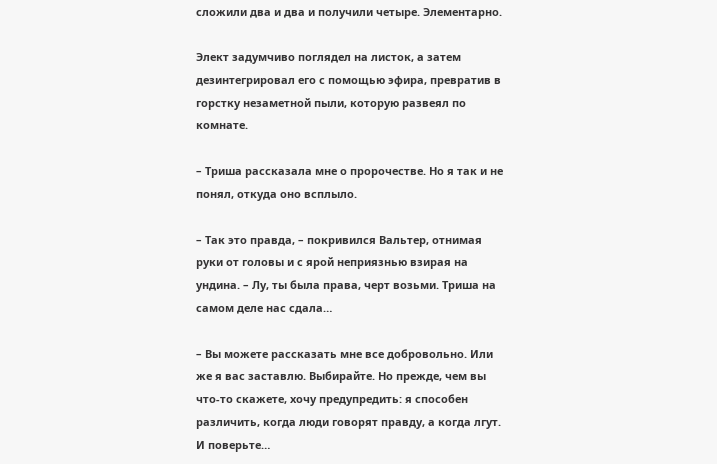сложили два и два и получили четыре. Элементарно.

Элект задумчиво поглядел на листок, а затем дезинтегрировал его с помощью эфира, превратив в горстку незаметной пыли, которую развеял по комнате.

– Триша рассказала мне о пророчестве. Но я так и не понял, откуда оно всплыло.

– Так это правда, – покривился Вальтер, отнимая руки от головы и с ярой неприязнью взирая на ундина. – Лу, ты была права, черт возьми. Триша на самом деле нас сдала…

– Вы можете рассказать мне все добровольно. Или же я вас заставлю. Выбирайте. Но прежде, чем вы что-то скажете, хочу предупредить: я способен различить, когда люди говорят правду, а когда лгут. И поверьте…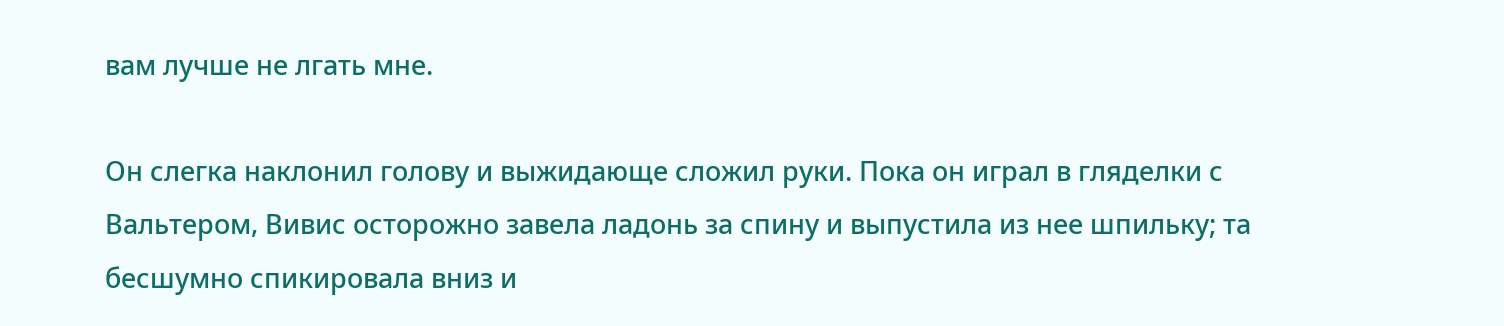вам лучше не лгать мне.

Он слегка наклонил голову и выжидающе сложил руки. Пока он играл в гляделки с Вальтером, Вивис осторожно завела ладонь за спину и выпустила из нее шпильку; та бесшумно спикировала вниз и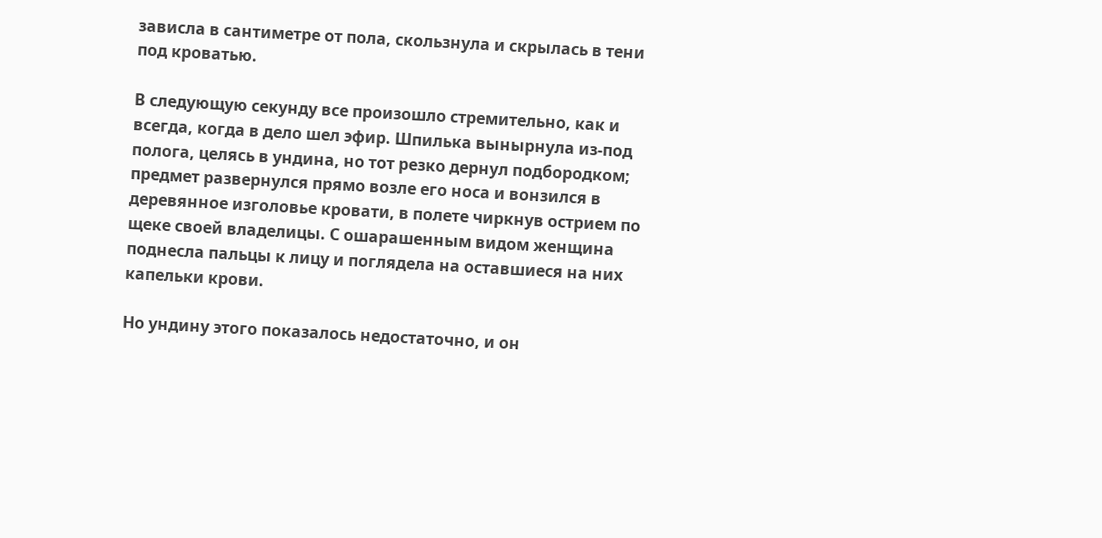зависла в сантиметре от пола, скользнула и скрылась в тени под кроватью.

В следующую секунду все произошло стремительно, как и всегда, когда в дело шел эфир. Шпилька вынырнула из-под полога, целясь в ундина, но тот резко дернул подбородком; предмет развернулся прямо возле его носа и вонзился в деревянное изголовье кровати, в полете чиркнув острием по щеке своей владелицы. С ошарашенным видом женщина поднесла пальцы к лицу и поглядела на оставшиеся на них капельки крови.

Но ундину этого показалось недостаточно, и он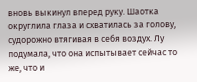вновь выкинул вперед руку. Шаотка округлила глаза и схватилась за голову, судорожно втягивая в себя воздух. Лу подумала, что она испытывает сейчас то же, что и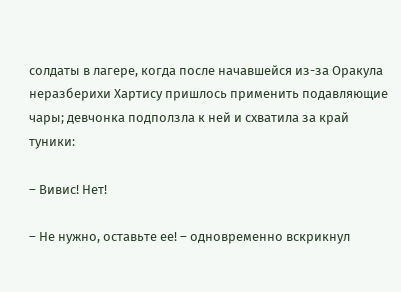солдаты в лагере, когда после начавшейся из-за Оракула неразберихи Хартису пришлось применить подавляющие чары; девчонка подползла к ней и схватила за край туники:

– Вивис! Нет!

– Не нужно, оставьте ее! – одновременно вскрикнул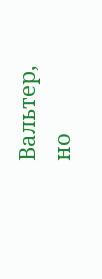Вальтер, но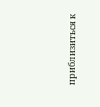приблизиться к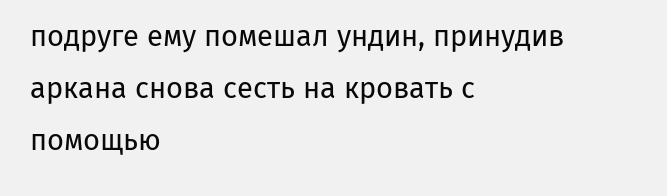подруге ему помешал ундин, принудив аркана снова сесть на кровать с помощью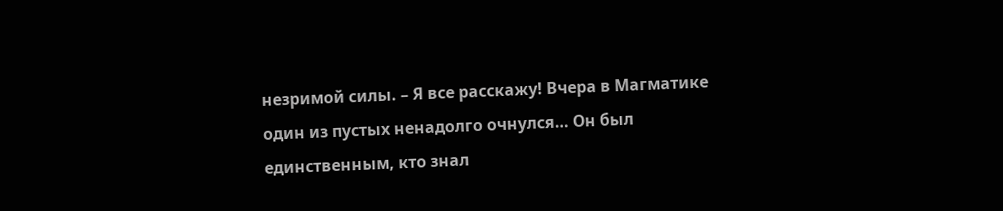незримой силы. – Я все расскажу! Вчера в Магматике один из пустых ненадолго очнулся… Он был единственным, кто знал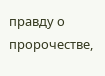правду о пророчестве,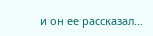и он ее рассказал…